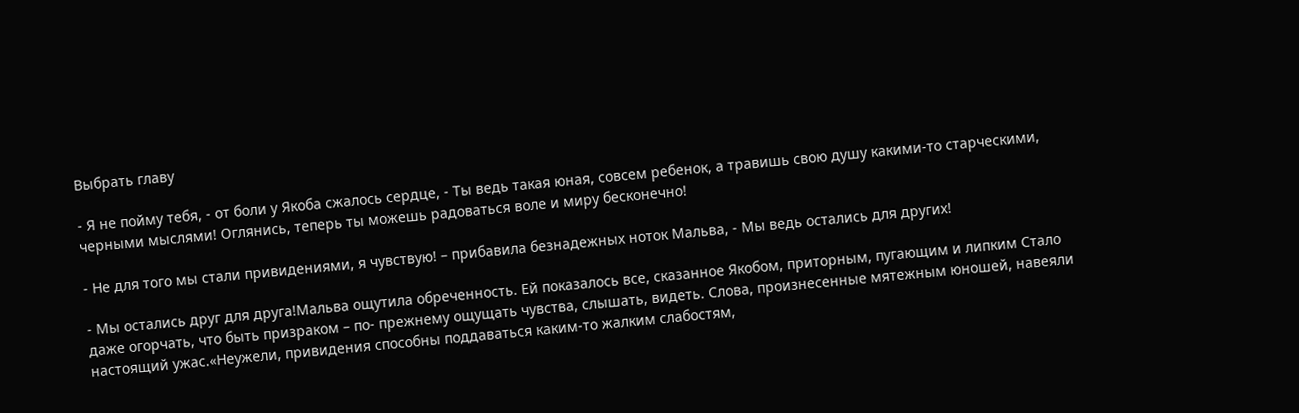Выбрать главу

- Я не пойму тебя, - от боли у Якоба сжалось сердце, - Ты ведь такая юная, совсем ребенок, а травишь свою душу какими-то старческими, черными мыслями! Оглянись, теперь ты можешь радоваться воле и миру бесконечно!

- Не для того мы стали привидениями, я чувствую! – прибавила безнадежных ноток Мальва, - Мы ведь остались для других!

- Мы остались друг для друга!Мальва ощутила обреченность. Ей показалось все, сказанное Якобом, приторным, пугающим и липким Стало даже огорчать, что быть призраком – по- прежнему ощущать чувства, слышать, видеть. Слова, произнесенные мятежным юношей, навеяли настоящий ужас.«Неужели, привидения способны поддаваться каким-то жалким слабостям,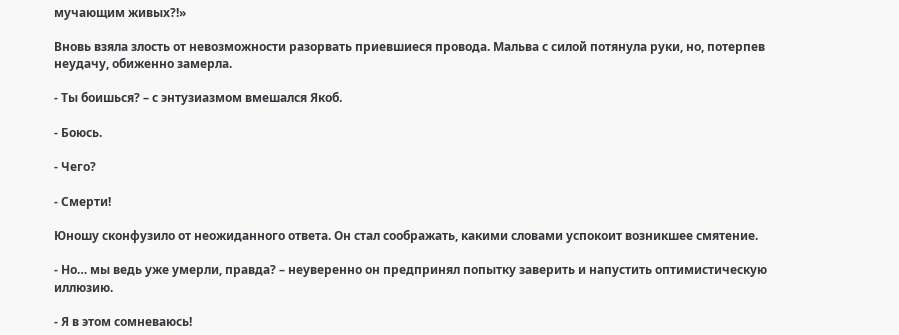мучающим живых?!»

Вновь взяла злость от невозможности разорвать приевшиеся провода. Мальва с силой потянула руки, но, потерпев неудачу, обиженно замерла.

- Ты боишься? – с энтузиазмом вмешался Якоб.

- Боюсь.

- Чего?

- Смерти!

Юношу сконфузило от неожиданного ответа. Он стал соображать, какими словами успокоит возникшее смятение.

- Но… мы ведь уже умерли, правда? – неуверенно он предпринял попытку заверить и напустить оптимистическую иллюзию.

- Я в этом сомневаюсь!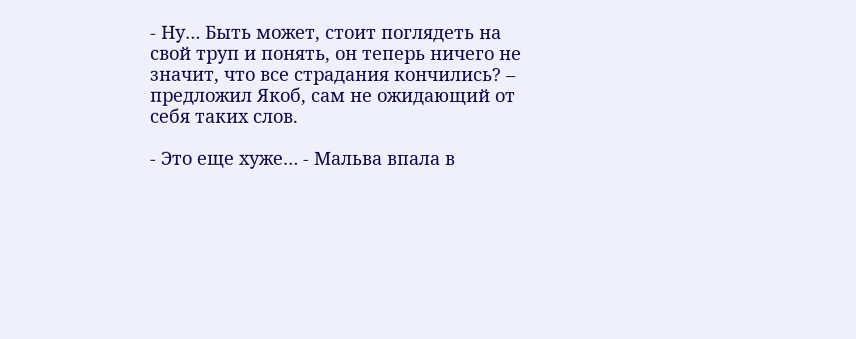- Ну… Быть может, стоит поглядеть на свой труп и понять, он теперь ничего не значит, что все страдания кончились? – предложил Якоб, сам не ожидающий от себя таких слов.

- Это еще хуже… - Мальва впала в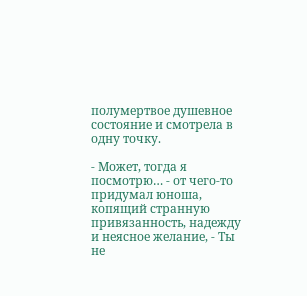полумертвое душевное состояние и смотрела в одну точку.

- Может, тогда я посмотрю… - от чего-то придумал юноша, копящий странную привязанность, надежду и неясное желание, - Ты не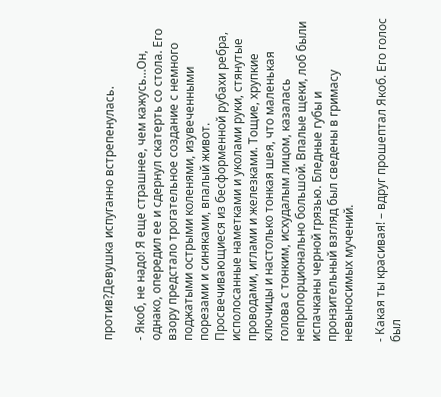против?Девушка испуганно встрепенулась.

- Якоб, не надо! Я еще страшнее, чем кажусь…Он, однако, опередил ее и сдернул скатерть со стола. Его взору предстало трогательное создание с немного поджатыми острыми коленями, изувеченными порезами и синяками, впалый живот. Просвечивающиеся из бесформенной рубахи ребра, исполосанные наметками и уколами руки, стянутые проводами, иглами и железками. Тощие, хрупкие ключицы и настолько тонкая шея, что маленькая голова с тонким, исхудалым лицом, казалась непропорционально большой. Впалые щеки, лоб были испачканы черной грязью. Бледные губы и пронзительный взгляд был сведены в гримасу невыносимых мучений.

- Какая ты красивая! – вдруг прошептал Якоб. Его голос был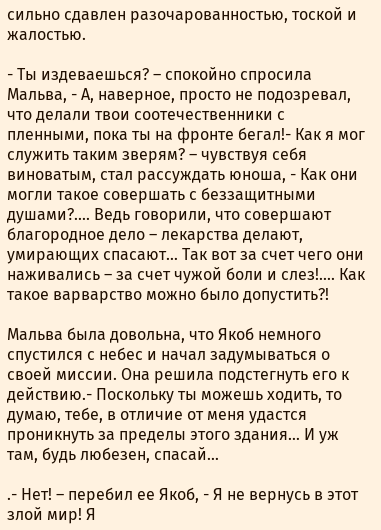сильно сдавлен разочарованностью, тоской и жалостью.

- Ты издеваешься? – спокойно спросила Мальва, - А, наверное, просто не подозревал, что делали твои соотечественники с пленными, пока ты на фронте бегал!- Как я мог служить таким зверям? – чувствуя себя виноватым, стал рассуждать юноша, - Как они могли такое совершать с беззащитными душами?.... Ведь говорили, что совершают благородное дело – лекарства делают, умирающих спасают… Так вот за счет чего они наживались – за счет чужой боли и слез!.... Как такое варварство можно было допустить?!

Мальва была довольна, что Якоб немного спустился с небес и начал задумываться о своей миссии. Она решила подстегнуть его к действию.- Поскольку ты можешь ходить, то думаю, тебе, в отличие от меня удастся проникнуть за пределы этого здания… И уж там, будь любезен, спасай…

.- Нет! – перебил ее Якоб, - Я не вернусь в этот злой мир! Я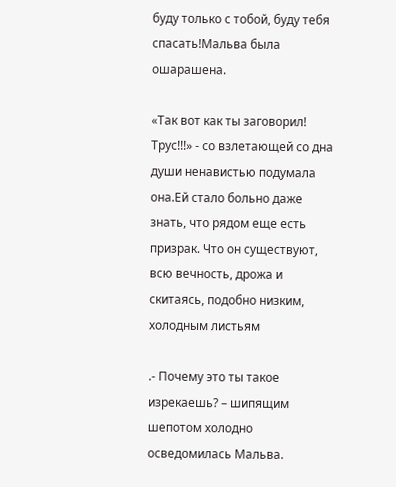буду только с тобой, буду тебя спасать!Мальва была ошарашена.

«Так вот как ты заговорил! Трус!!!» - со взлетающей со дна души ненавистью подумала она.Ей стало больно даже знать, что рядом еще есть призрак. Что он существуют, всю вечность, дрожа и скитаясь, подобно низким, холодным листьям

.- Почему это ты такое изрекаешь? – шипящим шепотом холодно осведомилась Мальва.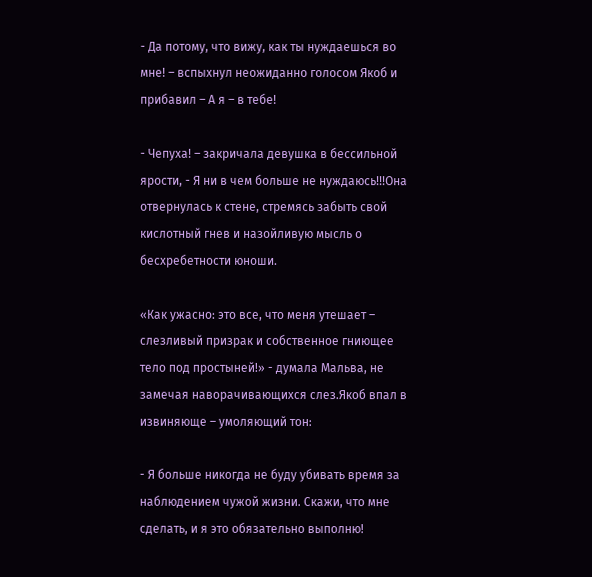- Да потому, что вижу, как ты нуждаешься во мне! – вспыхнул неожиданно голосом Якоб и прибавил – А я – в тебе!

- Чепуха! – закричала девушка в бессильной ярости, - Я ни в чем больше не нуждаюсь!!!Она отвернулась к стене, стремясь забыть свой кислотный гнев и назойливую мысль о бесхребетности юноши.

«Как ужасно: это все, что меня утешает – слезливый призрак и собственное гниющее тело под простыней!» - думала Мальва, не замечая наворачивающихся слез.Якоб впал в извиняюще – умоляющий тон:

- Я больше никогда не буду убивать время за наблюдением чужой жизни. Скажи, что мне сделать, и я это обязательно выполню!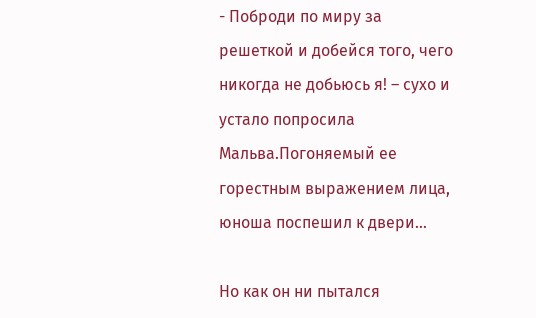- Поброди по миру за решеткой и добейся того, чего никогда не добьюсь я! – сухо и устало попросила Мальва.Погоняемый ее горестным выражением лица, юноша поспешил к двери…

Но как он ни пытался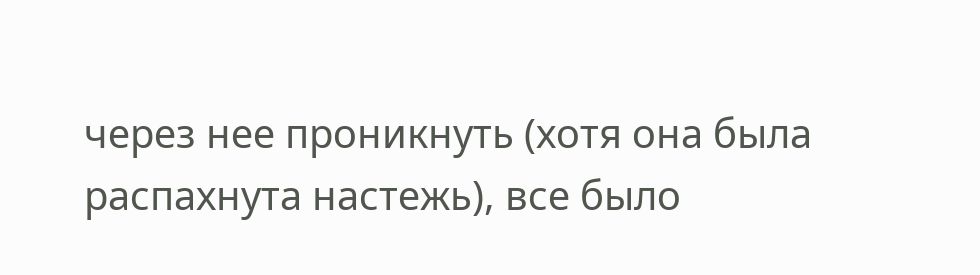через нее проникнуть (хотя она была распахнута настежь), все было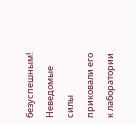безуспешным! Неведомые силы приковали его к лаборатории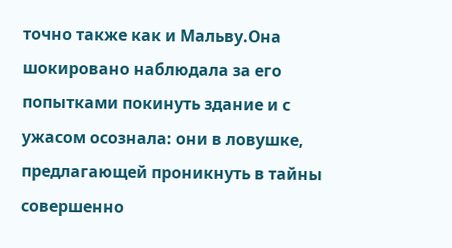точно также как и Мальву.Она шокировано наблюдала за его попытками покинуть здание и с ужасом осознала: они в ловушке, предлагающей проникнуть в тайны совершенно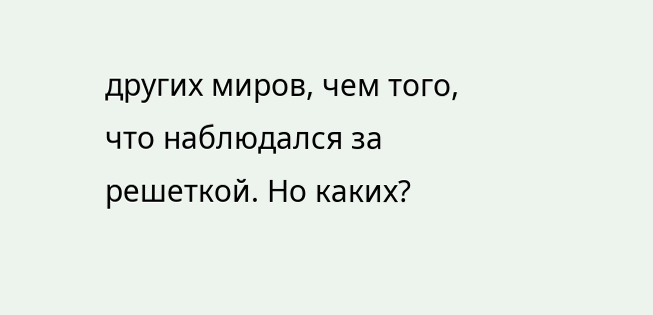других миров, чем того, что наблюдался за решеткой. Но каких?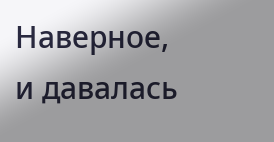Наверное, и давалась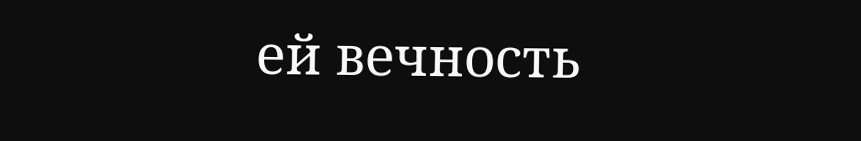ей вечность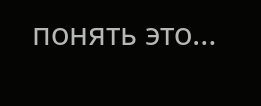понять это…